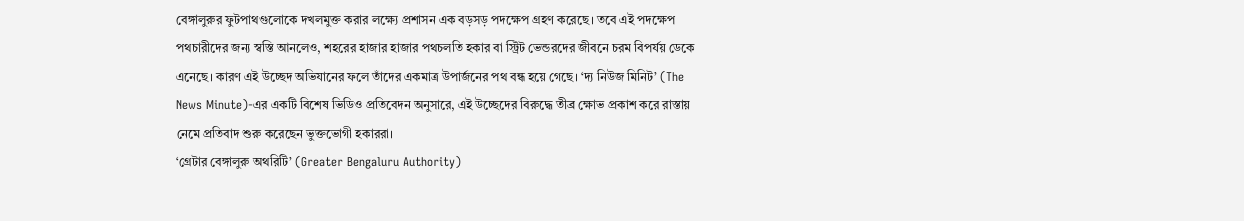বেঙ্গালুরুর ফুটপাথগুলোকে দখলমুক্ত করার লক্ষ্যে প্রশাসন এক বড়সড় পদক্ষেপ গ্রহণ করেছে। তবে এই পদক্ষেপ পথচারীদের জন্য স্বস্তি আনলেও, শহরের হাজার হাজার পথচলতি হকার বা স্ট্রিট ভেন্ডরদের জীবনে চরম বিপর্যয় ডেকে এনেছে। কারণ এই উচ্ছেদ অভিযানের ফলে তাঁদের একমাত্র উপার্জনের পথ বন্ধ হয়ে গেছে। ‘দ্য নিউজ মিনিট’ (The News Minute)-এর একটি বিশেষ ভিডিও প্রতিবেদন অনুসারে, এই উচ্ছেদের বিরুদ্ধে তীব্র ক্ষোভ প্রকাশ করে রাস্তায় নেমে প্রতিবাদ শুরু করেছেন ভুক্তভোগী হকাররা।
‘গ্রেটার বেঙ্গালুরু অথরিটি’ (Greater Bengaluru Authority)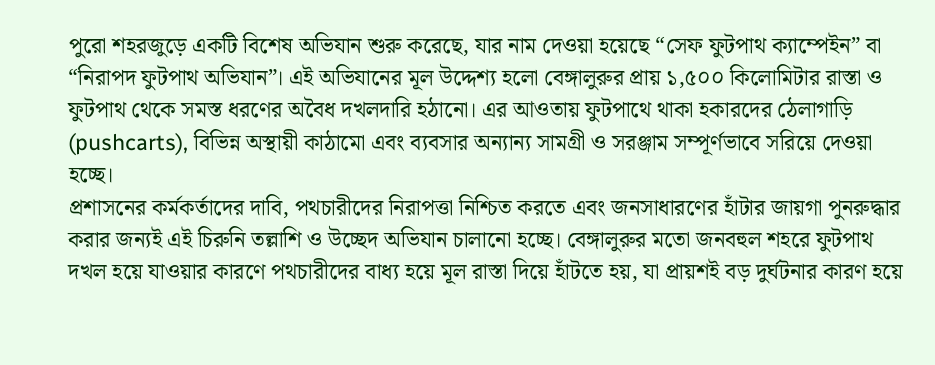পুরো শহরজুড়ে একটি বিশেষ অভিযান শুরু করেছে, যার নাম দেওয়া হয়েছে “সেফ ফুটপাথ ক্যাম্পেইন” বা “নিরাপদ ফুটপাথ অভিযান”। এই অভিযানের মূল উদ্দেশ্য হলো বেঙ্গালুরুর প্রায় ১,৫০০ কিলোমিটার রাস্তা ও ফুটপাথ থেকে সমস্ত ধরণের অবৈধ দখলদারি হঠানো। এর আওতায় ফুটপাথে থাকা হকারদের ঠেলাগাড়ি (pushcarts), বিভিন্ন অস্থায়ী কাঠামো এবং ব্যবসার অন্যান্য সামগ্রী ও সরঞ্জাম সম্পূর্ণভাবে সরিয়ে দেওয়া হচ্ছে।
প্রশাসনের কর্মকর্তাদের দাবি, পথচারীদের নিরাপত্তা নিশ্চিত করতে এবং জনসাধারণের হাঁটার জায়গা পুনরুদ্ধার করার জন্যই এই চিরুনি তল্লাশি ও উচ্ছেদ অভিযান চালানো হচ্ছে। বেঙ্গালুরুর মতো জনবহুল শহরে ফুটপাথ দখল হয়ে যাওয়ার কারণে পথচারীদের বাধ্য হয়ে মূল রাস্তা দিয়ে হাঁটতে হয়, যা প্রায়শই বড় দুর্ঘটনার কারণ হয়ে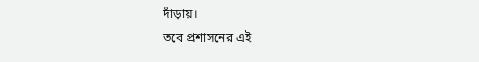দাঁড়ায়।
তবে প্রশাসনের এই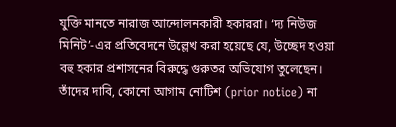যুক্তি মানতে নারাজ আন্দোলনকারী হকাররা। ‘দ্য নিউজ মিনিট’-এর প্রতিবেদনে উল্লেখ করা হয়েছে যে, উচ্ছেদ হওয়া বহু হকার প্রশাসনের বিরুদ্ধে গুরুতর অভিযোগ তুলেছেন। তাঁদের দাবি, কোনো আগাম নোটিশ (prior notice) না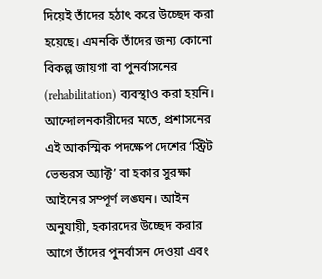দিয়েই তাঁদের হঠাৎ করে উচ্ছেদ করা হয়েছে। এমনকি তাঁদের জন্য কোনো বিকল্প জায়গা বা পুনর্বাসনের (rehabilitation) ব্যবস্থাও করা হয়নি।
আন্দোলনকারীদের মতে, প্রশাসনের এই আকস্মিক পদক্ষেপ দেশের ‘স্ট্রিট ভেন্ডরস অ্যাক্ট’ বা হকার সুরক্ষা আইনের সম্পূর্ণ লঙ্ঘন। আইন অনুযায়ী, হকারদের উচ্ছেদ করার আগে তাঁদের পুনর্বাসন দেওয়া এবং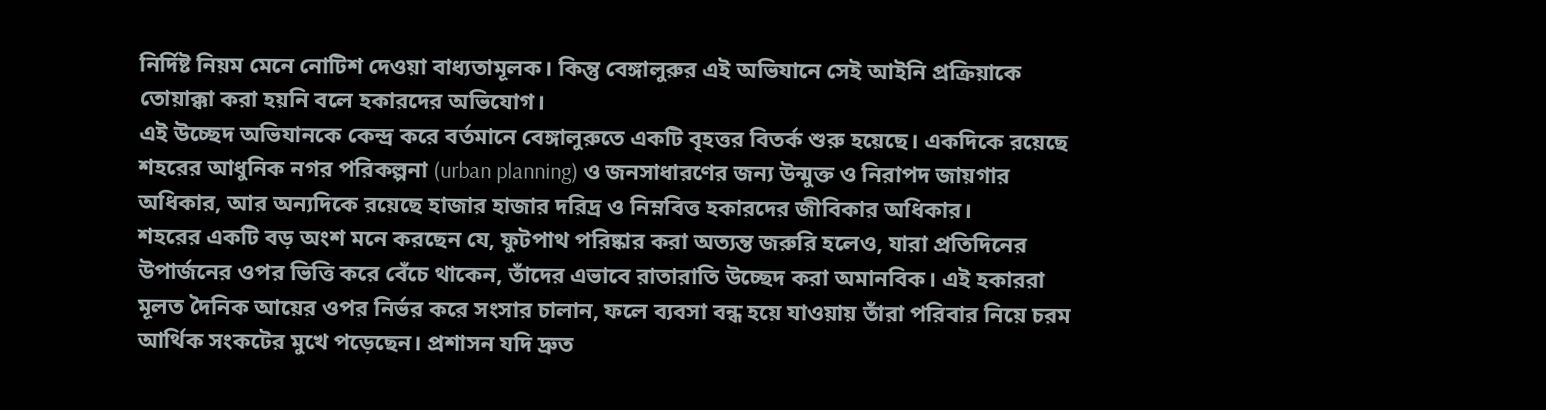নির্দিষ্ট নিয়ম মেনে নোটিশ দেওয়া বাধ্যতামূলক। কিন্তু বেঙ্গালুরুর এই অভিযানে সেই আইনি প্রক্রিয়াকে তোয়াক্কা করা হয়নি বলে হকারদের অভিযোগ।
এই উচ্ছেদ অভিযানকে কেন্দ্র করে বর্তমানে বেঙ্গালুরুতে একটি বৃহত্তর বিতর্ক শুরু হয়েছে। একদিকে রয়েছে শহরের আধুনিক নগর পরিকল্পনা (urban planning) ও জনসাধারণের জন্য উন্মুক্ত ও নিরাপদ জায়গার অধিকার, আর অন্যদিকে রয়েছে হাজার হাজার দরিদ্র ও নিম্নবিত্ত হকারদের জীবিকার অধিকার।
শহরের একটি বড় অংশ মনে করছেন যে, ফুটপাথ পরিষ্কার করা অত্যন্ত জরুরি হলেও, যারা প্রতিদিনের উপার্জনের ওপর ভিত্তি করে বেঁচে থাকেন, তাঁদের এভাবে রাতারাতি উচ্ছেদ করা অমানবিক। এই হকাররা মূলত দৈনিক আয়ের ওপর নির্ভর করে সংসার চালান, ফলে ব্যবসা বন্ধ হয়ে যাওয়ায় তাঁরা পরিবার নিয়ে চরম আর্থিক সংকটের মুখে পড়েছেন। প্রশাসন যদি দ্রুত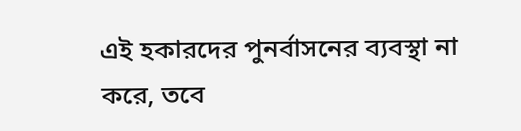এই হকারদের পুনর্বাসনের ব্যবস্থা না করে, তবে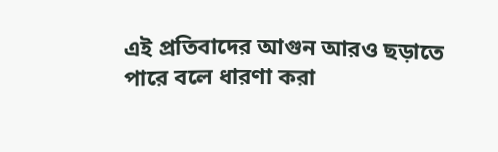এই প্রতিবাদের আগুন আরও ছড়াতে পারে বলে ধারণা করা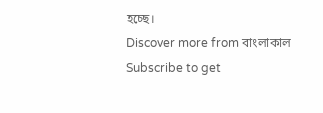হচ্ছে।
Discover more from বাংলাকাল
Subscribe to get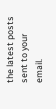the latest posts sent to your email.